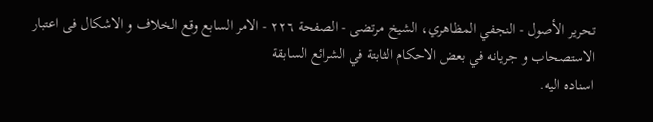تحرير الأصول - النجفي المظاهري، الشيخ مرتضى - الصفحة ٢٢٦ - الامر السابع وقع الخلاف و الاشكال فى اعتبار الاستصحاب و جريانه في بعض الاحكام الثابتة في الشرائع السابقة
اسناده اليه.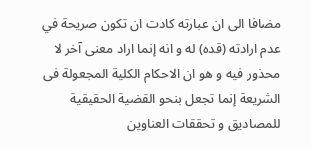مضافا الى ان عبارته كادت ان تكون صريحة في عدم ارادته (قده) له و انه إنما اراد معنى آخر لا محذور فيه و هو ان الاحكام الكلية المجعولة فى الشريعة إنما تجعل بنحو القضية الحقيقية للمصاديق و تحققات العناوين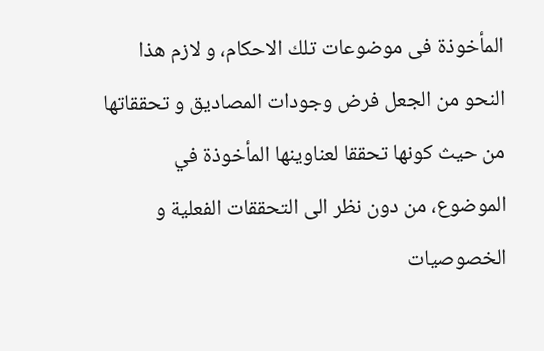المأخوذة فى موضوعات تلك الاحكام، و لازم هذا النحو من الجعل فرض وجودات المصاديق و تحققاتها من حيث كونها تحققا لعناوينها المأخوذة في الموضوع، من دون نظر الى التحققات الفعلية و الخصوصيات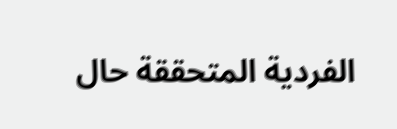الفردية المتحققة حال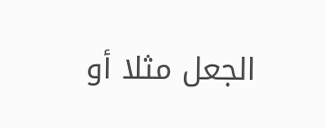الجعل مثلا أو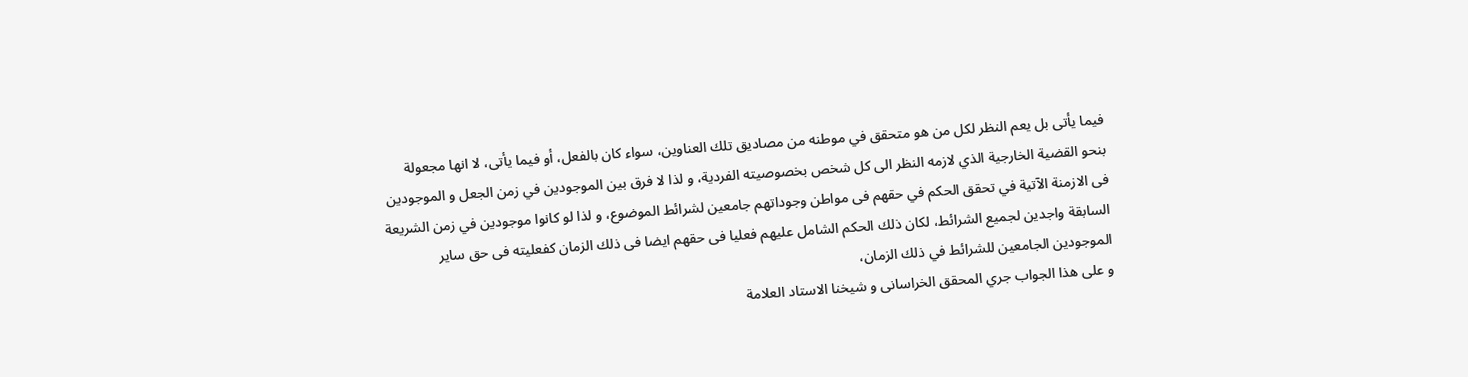فيما يأتى بل يعم النظر لكل من هو متحقق في موطنه من مصاديق تلك العناوين، سواء كان بالفعل، أو فيما يأتى، لا انها مجعولة بنحو القضية الخارجية الذي لازمه النظر الى كل شخص بخصوصيته الفردية، و لذا لا فرق بين الموجودين في زمن الجعل و الموجودين فى الازمنة الآتية في تحقق الحكم في حقهم فى مواطن وجوداتهم جامعين لشرائط الموضوع، و لذا لو كانوا موجودين في زمن الشريعة السابقة واجدين لجميع الشرائط، لكان ذلك الحكم الشامل عليهم فعليا فى حقهم ايضا فى ذلك الزمان كفعليته فى حق ساير الموجودين الجامعين للشرائط في ذلك الزمان،
و على هذا الجواب جري المحقق الخراسانى و شيخنا الاستاد العلامة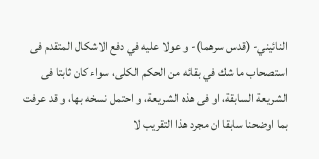النائيني- (قدس سرهما)- و عولا عليه في دفع الاشكال المتقدم فى استصحاب ما شك في بقائه من الحكم الكلى، سواء كان ثابتا فى الشريعة السابقة، او فى هذه الشريعة، و احتمل نسخه بها، و قد عرفت بما اوضحنا سابقا ان مجرد هذا التقريب لا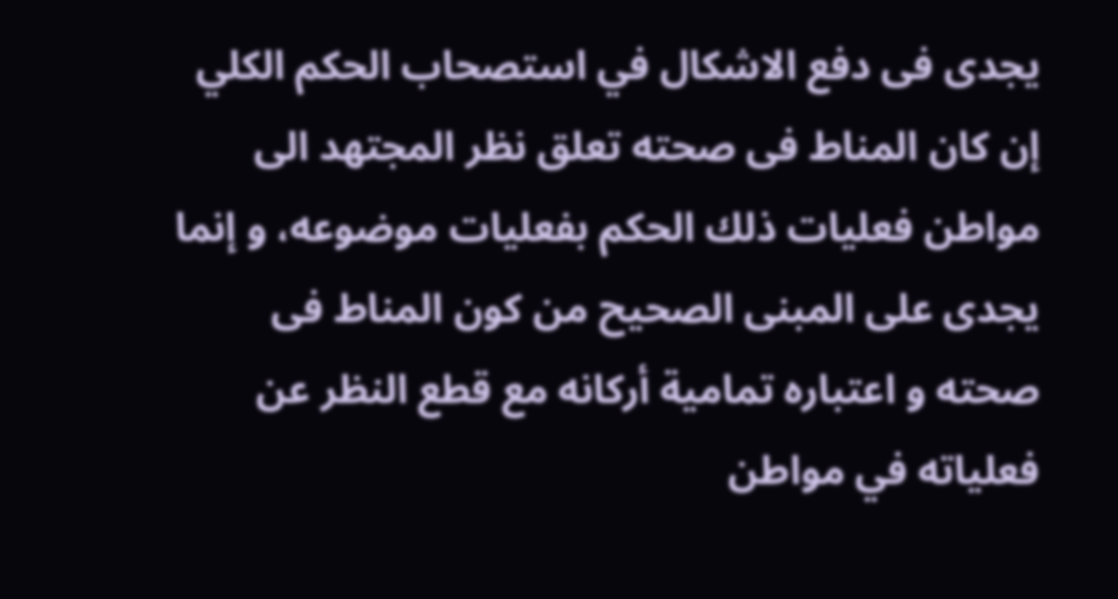يجدى فى دفع الاشكال في استصحاب الحكم الكلي إن كان المناط فى صحته تعلق نظر المجتهد الى مواطن فعليات ذلك الحكم بفعليات موضوعه، و إنما يجدى على المبنى الصحيح من كون المناط فى صحته و اعتباره تمامية أركانه مع قطع النظر عن فعلياته في مواطن